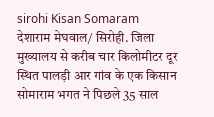sirohi Kisan Somaram
देशाराम मेघवाल/ सिरोही. जिला मुख्यालय से करीब चार किलोमीटर दूर स्थित पालड़ी आर गांव के एक किसान सोमाराम भगत ने पिछले 35 साल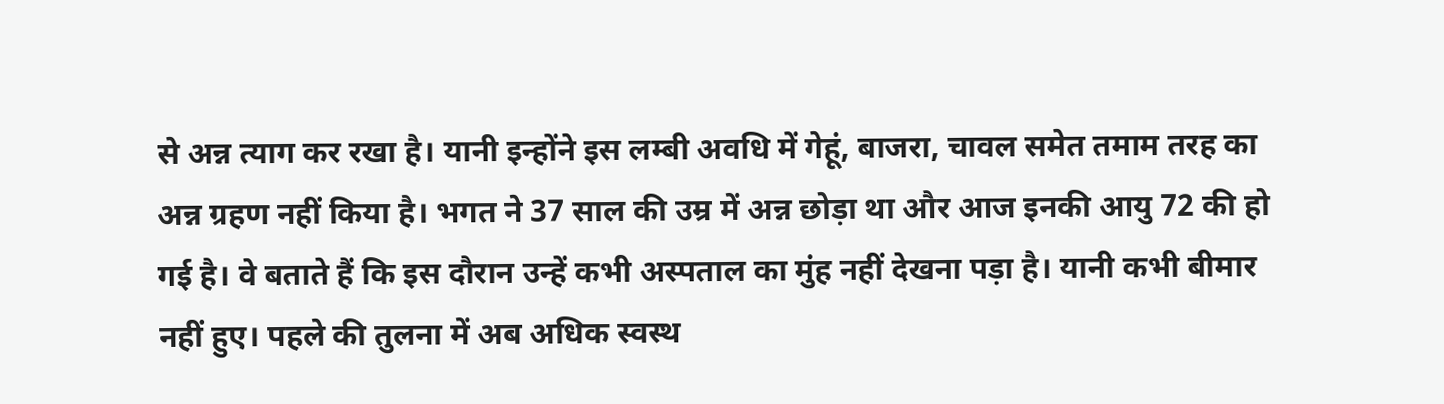से अन्न त्याग कर रखा है। यानी इन्होंने इस लम्बी अवधि में गेहूं, बाजरा, चावल समेत तमाम तरह का अन्न ग्रहण नहीं किया है। भगत ने 37 साल की उम्र में अन्न छोड़ा था और आज इनकी आयु 72 की हो गई है। वे बताते हैं कि इस दौरान उन्हें कभी अस्पताल का मुंह नहीं देखना पड़ा है। यानी कभी बीमार नहीं हुए। पहले की तुलना में अब अधिक स्वस्थ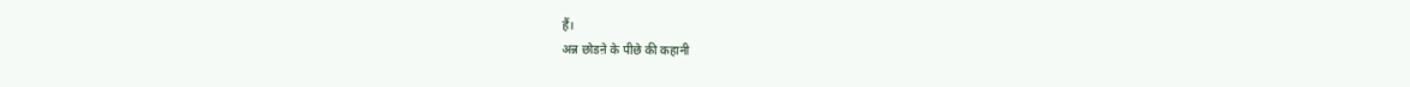हैं।
अन्न छोडऩे के पीछे की कहानी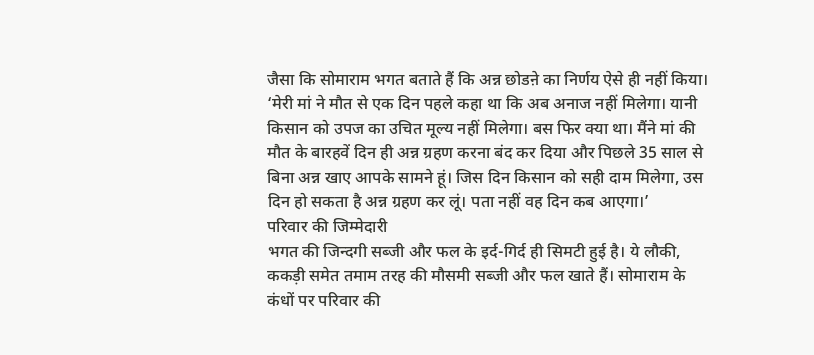जैसा कि सोमाराम भगत बताते हैं कि अन्न छोडऩे का निर्णय ऐसे ही नहीं किया। ‘मेरी मां ने मौत से एक दिन पहले कहा था कि अब अनाज नहीं मिलेगा। यानी किसान को उपज का उचित मूल्य नहीं मिलेगा। बस फिर क्या था। मैंने मां की मौत के बारहवें दिन ही अन्न ग्रहण करना बंद कर दिया और पिछले 35 साल से बिना अन्न खाए आपके सामने हूं। जिस दिन किसान को सही दाम मिलेगा, उस दिन हो सकता है अन्न ग्रहण कर लूं। पता नहीं वह दिन कब आएगा।’
परिवार की जिम्मेदारी
भगत की जिन्दगी सब्जी और फल के इर्द-गिर्द ही सिमटी हुई है। ये लौकी, ककड़ी समेत तमाम तरह की मौसमी सब्जी और फल खाते हैं। सोमाराम के कंधों पर परिवार की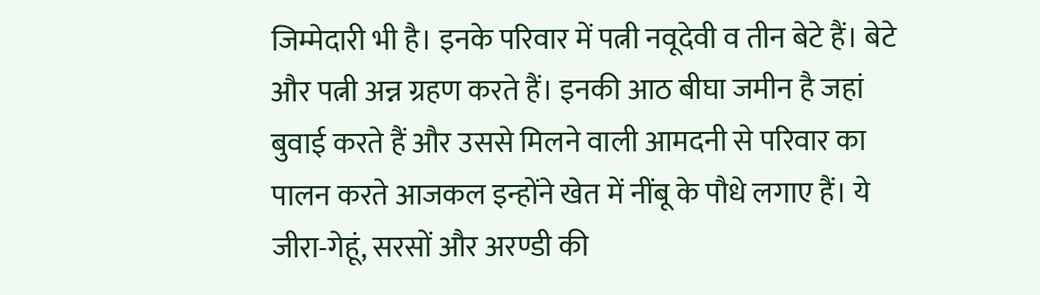जिम्मेदारी भी है। इनके परिवार में पत्नी नवूदेवी व तीन बेटे हैं। बेटे और पत्नी अन्न ग्रहण करते हैं। इनकी आठ बीघा जमीन है जहां बुवाई करते हैं और उससे मिलने वाली आमदनी से परिवार का पालन करते आजकल इन्होंने खेत में नींबू के पौधे लगाए हैं। ये जीरा-गेहूं, सरसों और अरण्डी की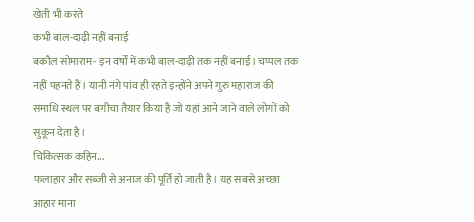खेती भी करते
कभी बाल-दाढ़ी नहीं बनाई
बकौल सोमाराम- इन वर्षों में कभी बाल-दाढ़ी तक नहीं बनाई। चप्पल तक नहीं पहनते हैं। यानी नंगे पांव ही रहते इन्होंने अपने गुरु महाराज की समाधि स्थल पर बगीचा तैयार किया है जो यहां आने जाने वाले लोगों को सुकून देता है।
चिकित्सक कहिन...
फलाहार और सब्जी से अनाज की पूर्ति हो जाती है। यह सबसे अच्छा आहार माना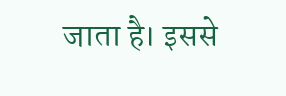जाता है। इससे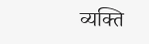व्यक्ति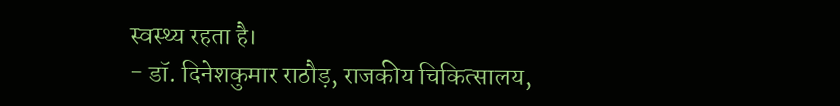स्वस्थ्य रहता है।
- डॉ. दिनेशकुमार राठौड़, राजकीय चिकित्सालय,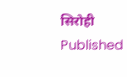सिरोही
Published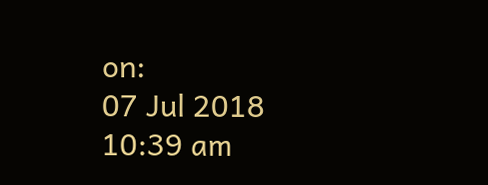on:
07 Jul 2018 10:39 am